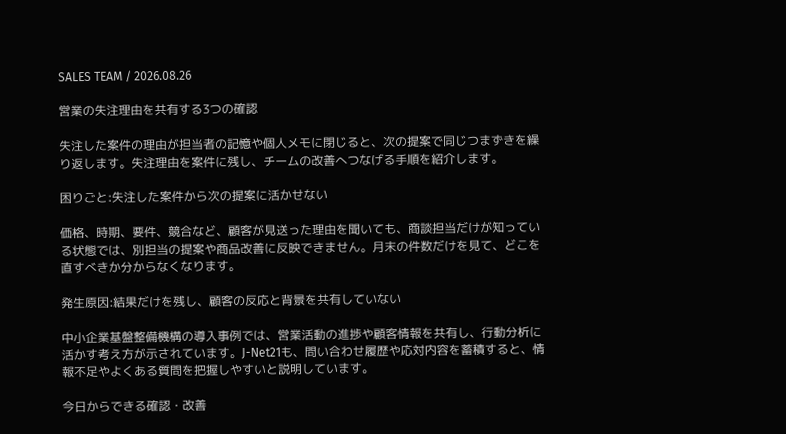SALES TEAM / 2026.08.26

営業の失注理由を共有する3つの確認

失注した案件の理由が担当者の記憶や個人メモに閉じると、次の提案で同じつまずきを繰り返します。失注理由を案件に残し、チームの改善へつなげる手順を紹介します。

困りごと:失注した案件から次の提案に活かせない

価格、時期、要件、競合など、顧客が見送った理由を聞いても、商談担当だけが知っている状態では、別担当の提案や商品改善に反映できません。月末の件数だけを見て、どこを直すべきか分からなくなります。

発生原因:結果だけを残し、顧客の反応と背景を共有していない

中小企業基盤整備機構の導入事例では、営業活動の進捗や顧客情報を共有し、行動分析に活かす考え方が示されています。J-Net21も、問い合わせ履歴や応対内容を蓄積すると、情報不足やよくある質問を把握しやすいと説明しています。

今日からできる確認・改善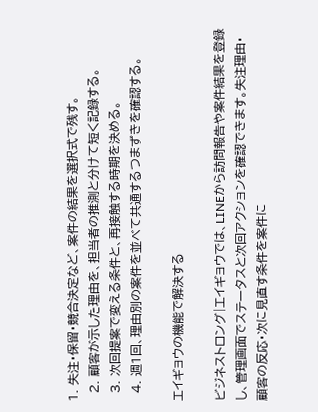1. 失注・保留・競合決定など、案件の結果を選択式で残す。
  2. 顧客が示した理由を、担当者の推測と分けて短く記録する。
  3. 次回提案で変える条件と、再接触する時期を決める。
  4. 週1回、理由別の案件を並べて共通するつまずきを確認する。

エイギョウの機能で解決する

ビジネストロング|エイギョウでは、LINEから訪問報告や案件結果を登録し、管理画面でステータスと次回アクションを確認できます。失注理由・顧客の反応・次に見直す条件を案件に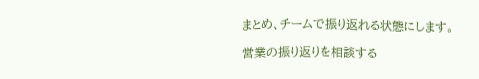まとめ、チームで振り返れる状態にします。

営業の振り返りを相談する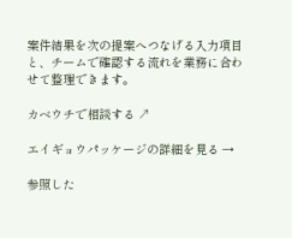案件結果を次の提案へつなげる入力項目と、チームで確認する流れを業務に合わせて整理できます。

カベウチで相談する ↗

エイギョウパッケージの詳細を見る →

参照した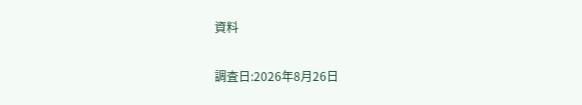資料

調査日:2026年8月26日